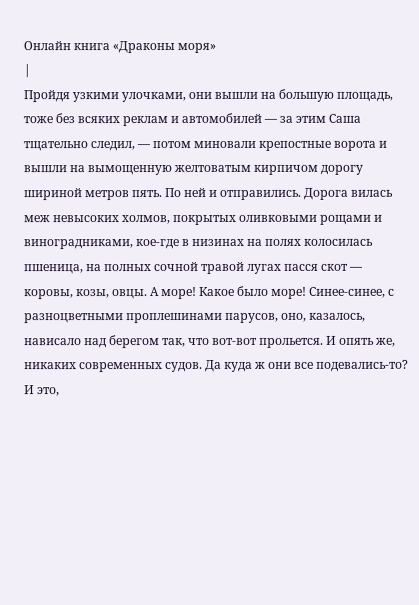Онлайн книга «Драконы моря»
|
Пройдя узкими улочками, они вышли на большую площадь, тоже без всяких реклам и автомобилей — за этим Саша тщательно следил, — потом миновали крепостные ворота и вышли на вымощенную желтоватым кирпичом дорогу шириной метров пять. По ней и отправились. Дорога вилась меж невысоких холмов, покрытых оливковыми рощами и виноградниками, кое-где в низинах на полях колосилась пшеница, на полных сочной травой лугах пасся скот — коровы, козы, овцы. А море! Какое было море! Синее-синее, с разноцветными проплешинами парусов, оно, казалось, нависало над берегом так, что вот-вот прольется. И опять же, никаких современных судов. Да куда ж они все подевались-то? И это,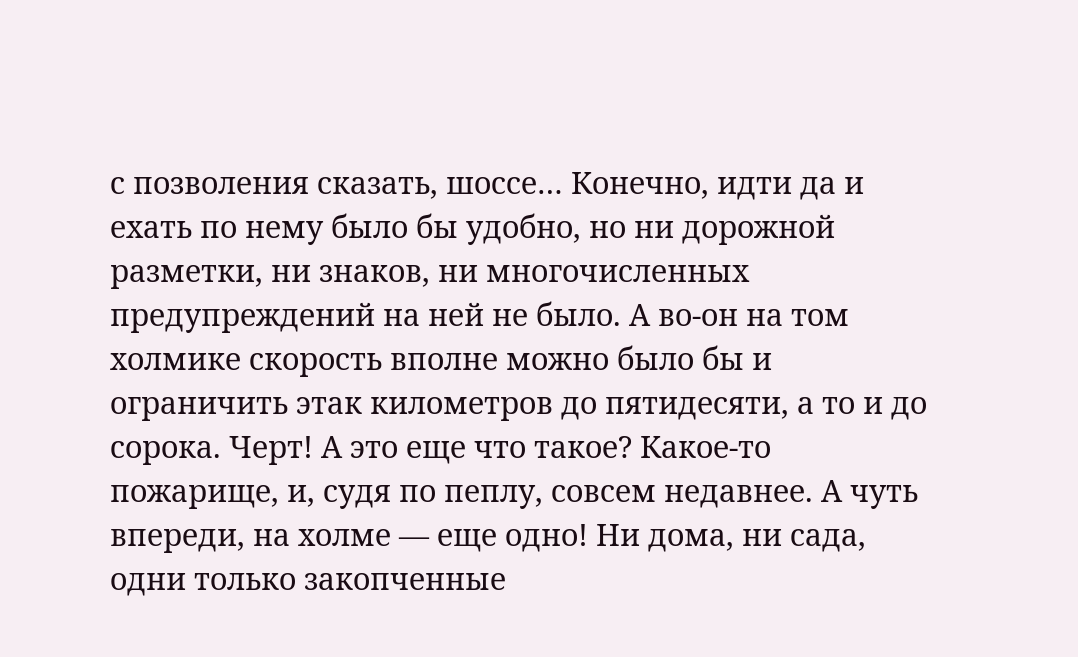с позволения сказать, шоссе… Конечно, идти да и ехать по нему было бы удобно, но ни дорожной разметки, ни знаков, ни многочисленных предупреждений на ней не было. А во-он на том холмике скорость вполне можно было бы и ограничить этак километров до пятидесяти, а то и до сорока. Черт! А это еще что такое? Какое-то пожарище, и, судя по пеплу, совсем недавнее. А чуть впереди, на холме — еще одно! Ни дома, ни сада, одни только закопченные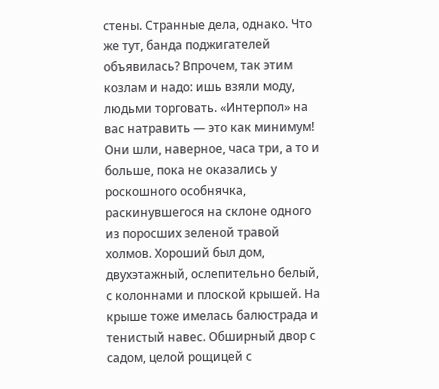стены. Странные дела, однако. Что же тут, банда поджигателей объявилась? Впрочем, так этим козлам и надо: ишь взяли моду, людьми торговать. «Интерпол» на вас натравить — это как минимум! Они шли, наверное, часа три, а то и больше, пока не оказались у роскошного особнячка, раскинувшегося на склоне одного из поросших зеленой травой холмов. Хороший был дом, двухэтажный, ослепительно белый, с колоннами и плоской крышей. На крыше тоже имелась балюстрада и тенистый навес. Обширный двор с садом, целой рощицей с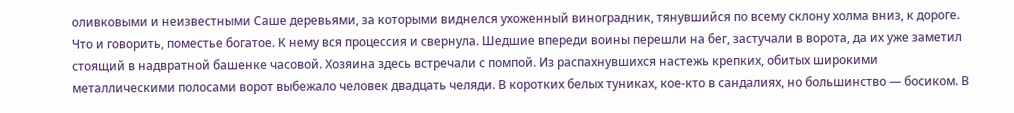оливковыми и неизвестными Саше деревьями, за которыми виднелся ухоженный виноградник, тянувшийся по всему склону холма вниз, к дороге. Что и говорить, поместье богатое. К нему вся процессия и свернула. Шедшие впереди воины перешли на бег, застучали в ворота, да их уже заметил стоящий в надвратной башенке часовой. Хозяина здесь встречали с помпой. Из распахнувшихся настежь крепких, обитых широкими металлическими полосами ворот выбежало человек двадцать челяди. В коротких белых туниках, кое-кто в сандалиях, но большинство — босиком. В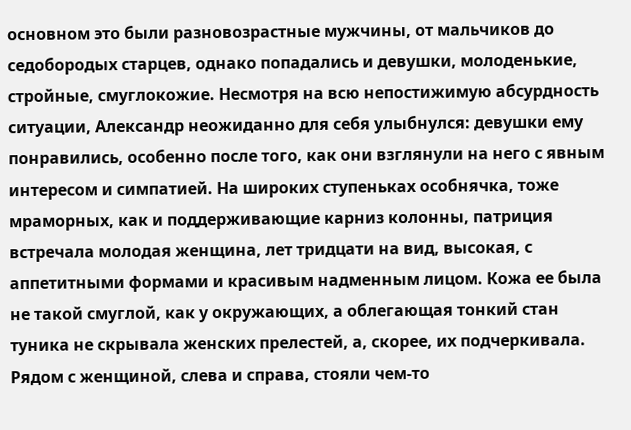основном это были разновозрастные мужчины, от мальчиков до седобородых старцев, однако попадались и девушки, молоденькие, стройные, смуглокожие. Несмотря на всю непостижимую абсурдность ситуации, Александр неожиданно для себя улыбнулся: девушки ему понравились, особенно после того, как они взглянули на него с явным интересом и симпатией. На широких ступеньках особнячка, тоже мраморных, как и поддерживающие карниз колонны, патриция встречала молодая женщина, лет тридцати на вид, высокая, с аппетитными формами и красивым надменным лицом. Кожа ее была не такой смуглой, как у окружающих, а облегающая тонкий стан туника не скрывала женских прелестей, а, скорее, их подчеркивала. Рядом с женщиной, слева и справа, стояли чем-то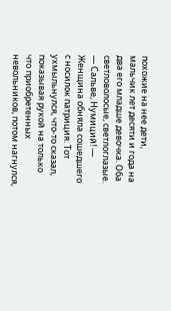похожие на нее дети, мальчик лет десяти и года на два его младше девочка. Оба светловолосые, светлоглазые. — Сальве, Нумиций! — Женщина обняла сошедшего с носилок патриция. Тот ухмыльнулся, что-то сказал, показывая рукой на только что приобретенных невольников, потом нагнулся,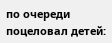по очереди поцеловал детей: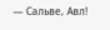— Сальве, Авл!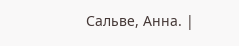Сальве, Анна. |